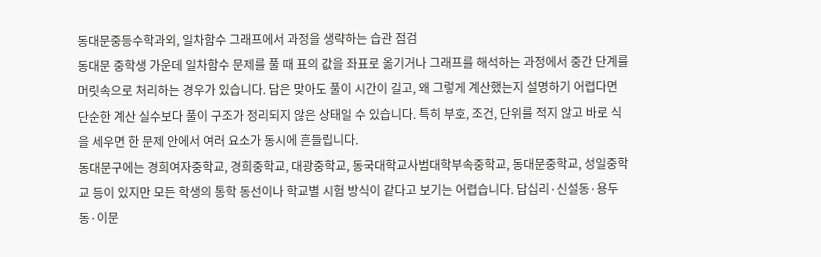동대문중등수학과외, 일차함수 그래프에서 과정을 생략하는 습관 점검
동대문 중학생 가운데 일차함수 문제를 풀 때 표의 값을 좌표로 옮기거나 그래프를 해석하는 과정에서 중간 단계를 머릿속으로 처리하는 경우가 있습니다. 답은 맞아도 풀이 시간이 길고, 왜 그렇게 계산했는지 설명하기 어렵다면 단순한 계산 실수보다 풀이 구조가 정리되지 않은 상태일 수 있습니다. 특히 부호, 조건, 단위를 적지 않고 바로 식을 세우면 한 문제 안에서 여러 요소가 동시에 흔들립니다.
동대문구에는 경희여자중학교, 경희중학교, 대광중학교, 동국대학교사범대학부속중학교, 동대문중학교, 성일중학교 등이 있지만 모든 학생의 통학 동선이나 학교별 시험 방식이 같다고 보기는 어렵습니다. 답십리·신설동·용두동·이문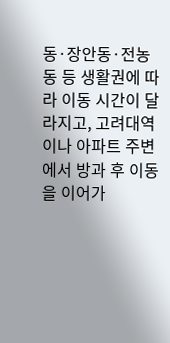동·장안동·전농동 등 생활권에 따라 이동 시간이 달라지고, 고려대역이나 아파트 주변에서 방과 후 이동을 이어가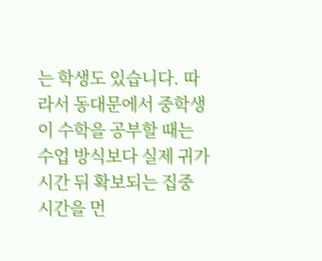는 학생도 있습니다. 따라서 동대문에서 중학생이 수학을 공부할 때는 수업 방식보다 실제 귀가 시간 뒤 확보되는 집중 시간을 먼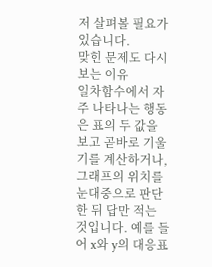저 살펴볼 필요가 있습니다.
맞힌 문제도 다시 보는 이유
일차함수에서 자주 나타나는 행동은 표의 두 값을 보고 곧바로 기울기를 계산하거나, 그래프의 위치를 눈대중으로 판단한 뒤 답만 적는 것입니다. 예를 들어 x와 y의 대응표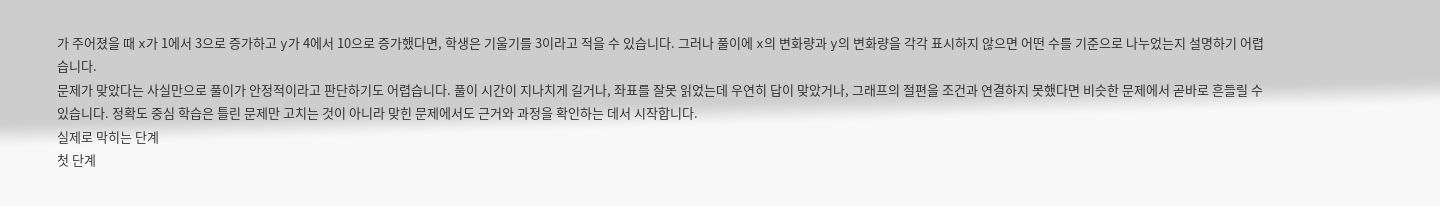가 주어졌을 때 x가 1에서 3으로 증가하고 y가 4에서 10으로 증가했다면, 학생은 기울기를 3이라고 적을 수 있습니다. 그러나 풀이에 x의 변화량과 y의 변화량을 각각 표시하지 않으면 어떤 수를 기준으로 나누었는지 설명하기 어렵습니다.
문제가 맞았다는 사실만으로 풀이가 안정적이라고 판단하기도 어렵습니다. 풀이 시간이 지나치게 길거나, 좌표를 잘못 읽었는데 우연히 답이 맞았거나, 그래프의 절편을 조건과 연결하지 못했다면 비슷한 문제에서 곧바로 흔들릴 수 있습니다. 정확도 중심 학습은 틀린 문제만 고치는 것이 아니라 맞힌 문제에서도 근거와 과정을 확인하는 데서 시작합니다.
실제로 막히는 단계
첫 단계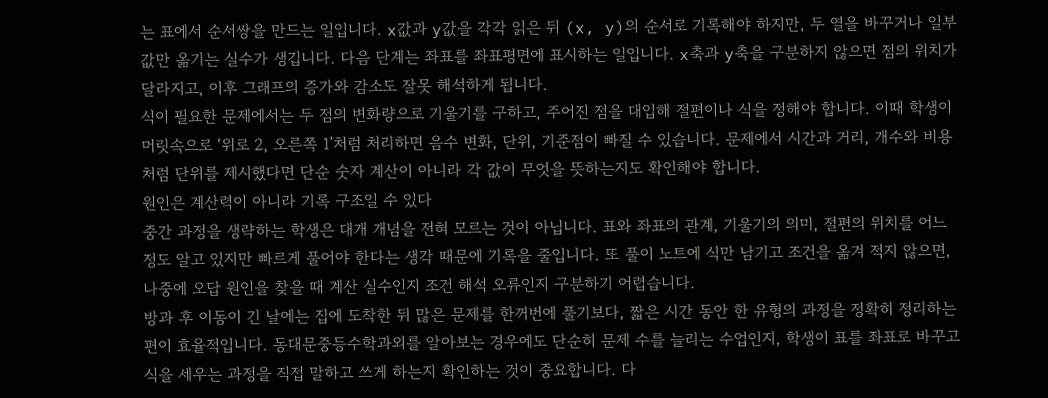는 표에서 순서쌍을 만드는 일입니다. x값과 y값을 각각 읽은 뒤 (x, y)의 순서로 기록해야 하지만, 두 열을 바꾸거나 일부 값만 옮기는 실수가 생깁니다. 다음 단계는 좌표를 좌표평면에 표시하는 일입니다. x축과 y축을 구분하지 않으면 점의 위치가 달라지고, 이후 그래프의 증가와 감소도 잘못 해석하게 됩니다.
식이 필요한 문제에서는 두 점의 변화량으로 기울기를 구하고, 주어진 점을 대입해 절편이나 식을 정해야 합니다. 이때 학생이 머릿속으로 ‘위로 2, 오른쪽 1’처럼 처리하면 음수 변화, 단위, 기준점이 빠질 수 있습니다. 문제에서 시간과 거리, 개수와 비용처럼 단위를 제시했다면 단순 숫자 계산이 아니라 각 값이 무엇을 뜻하는지도 확인해야 합니다.
원인은 계산력이 아니라 기록 구조일 수 있다
중간 과정을 생략하는 학생은 대개 개념을 전혀 모르는 것이 아닙니다. 표와 좌표의 관계, 기울기의 의미, 절편의 위치를 어느 정도 알고 있지만 빠르게 풀어야 한다는 생각 때문에 기록을 줄입니다. 또 풀이 노트에 식만 남기고 조건을 옮겨 적지 않으면, 나중에 오답 원인을 찾을 때 계산 실수인지 조건 해석 오류인지 구분하기 어렵습니다.
방과 후 이동이 긴 날에는 집에 도착한 뒤 많은 문제를 한꺼번에 풀기보다, 짧은 시간 동안 한 유형의 과정을 정확히 정리하는 편이 효율적입니다. 동대문중등수학과외를 알아보는 경우에도 단순히 문제 수를 늘리는 수업인지, 학생이 표를 좌표로 바꾸고 식을 세우는 과정을 직접 말하고 쓰게 하는지 확인하는 것이 중요합니다. 다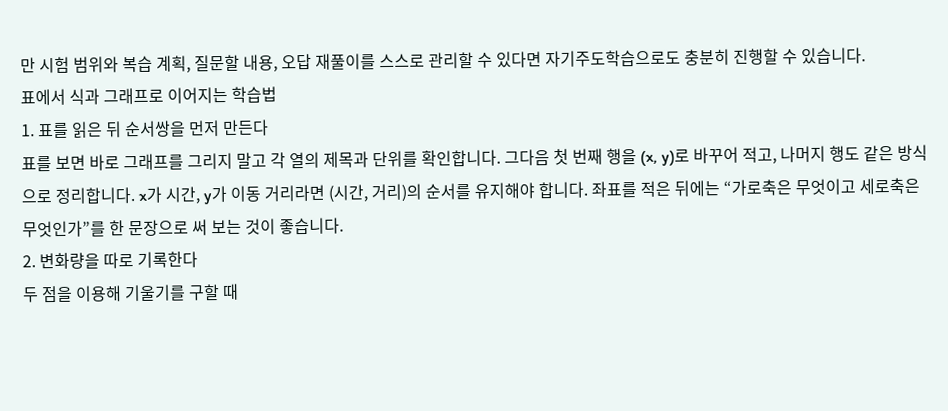만 시험 범위와 복습 계획, 질문할 내용, 오답 재풀이를 스스로 관리할 수 있다면 자기주도학습으로도 충분히 진행할 수 있습니다.
표에서 식과 그래프로 이어지는 학습법
1. 표를 읽은 뒤 순서쌍을 먼저 만든다
표를 보면 바로 그래프를 그리지 말고 각 열의 제목과 단위를 확인합니다. 그다음 첫 번째 행을 (x, y)로 바꾸어 적고, 나머지 행도 같은 방식으로 정리합니다. x가 시간, y가 이동 거리라면 (시간, 거리)의 순서를 유지해야 합니다. 좌표를 적은 뒤에는 “가로축은 무엇이고 세로축은 무엇인가”를 한 문장으로 써 보는 것이 좋습니다.
2. 변화량을 따로 기록한다
두 점을 이용해 기울기를 구할 때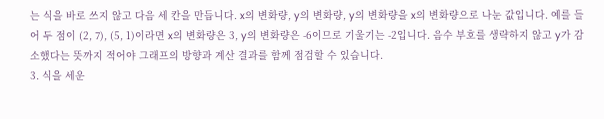는 식을 바로 쓰지 않고 다음 세 칸을 만듭니다. x의 변화량, y의 변화량, y의 변화량을 x의 변화량으로 나눈 값입니다. 예를 들어 두 점이 (2, 7), (5, 1)이라면 x의 변화량은 3, y의 변화량은 -6이므로 기울기는 -2입니다. 음수 부호를 생략하지 않고 y가 감소했다는 뜻까지 적어야 그래프의 방향과 계산 결과를 함께 점검할 수 있습니다.
3. 식을 세운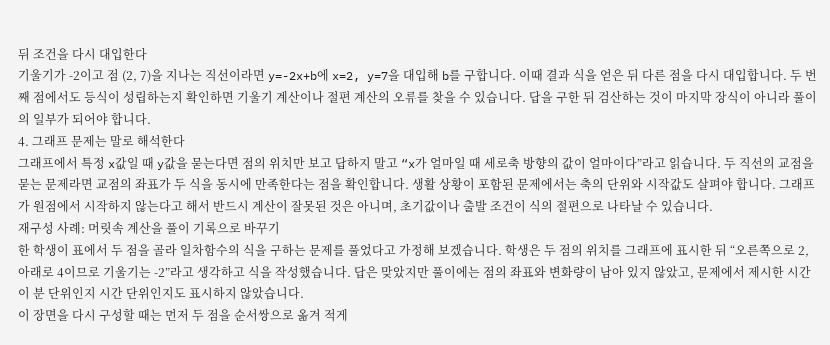뒤 조건을 다시 대입한다
기울기가 -2이고 점 (2, 7)을 지나는 직선이라면 y=-2x+b에 x=2, y=7을 대입해 b를 구합니다. 이때 결과 식을 얻은 뒤 다른 점을 다시 대입합니다. 두 번째 점에서도 등식이 성립하는지 확인하면 기울기 계산이나 절편 계산의 오류를 찾을 수 있습니다. 답을 구한 뒤 검산하는 것이 마지막 장식이 아니라 풀이의 일부가 되어야 합니다.
4. 그래프 문제는 말로 해석한다
그래프에서 특정 x값일 때 y값을 묻는다면 점의 위치만 보고 답하지 말고 “x가 얼마일 때 세로축 방향의 값이 얼마이다”라고 읽습니다. 두 직선의 교점을 묻는 문제라면 교점의 좌표가 두 식을 동시에 만족한다는 점을 확인합니다. 생활 상황이 포함된 문제에서는 축의 단위와 시작값도 살펴야 합니다. 그래프가 원점에서 시작하지 않는다고 해서 반드시 계산이 잘못된 것은 아니며, 초기값이나 출발 조건이 식의 절편으로 나타날 수 있습니다.
재구성 사례: 머릿속 계산을 풀이 기록으로 바꾸기
한 학생이 표에서 두 점을 골라 일차함수의 식을 구하는 문제를 풀었다고 가정해 보겠습니다. 학생은 두 점의 위치를 그래프에 표시한 뒤 “오른쪽으로 2, 아래로 4이므로 기울기는 -2”라고 생각하고 식을 작성했습니다. 답은 맞았지만 풀이에는 점의 좌표와 변화량이 남아 있지 않았고, 문제에서 제시한 시간이 분 단위인지 시간 단위인지도 표시하지 않았습니다.
이 장면을 다시 구성할 때는 먼저 두 점을 순서쌍으로 옮겨 적게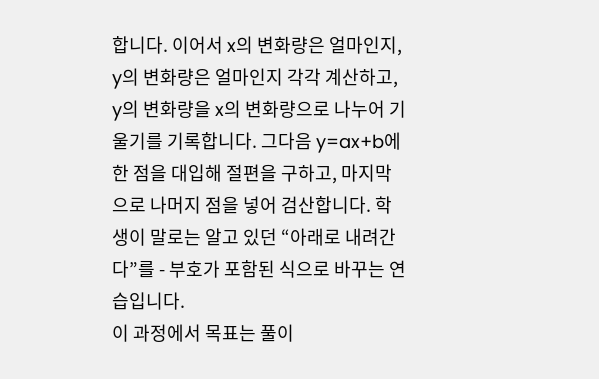합니다. 이어서 x의 변화량은 얼마인지, y의 변화량은 얼마인지 각각 계산하고, y의 변화량을 x의 변화량으로 나누어 기울기를 기록합니다. 그다음 y=ax+b에 한 점을 대입해 절편을 구하고, 마지막으로 나머지 점을 넣어 검산합니다. 학생이 말로는 알고 있던 “아래로 내려간다”를 - 부호가 포함된 식으로 바꾸는 연습입니다.
이 과정에서 목표는 풀이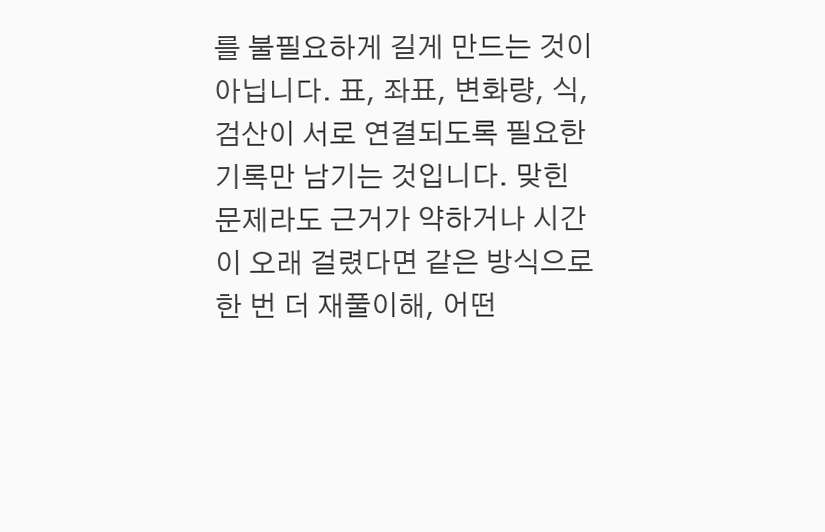를 불필요하게 길게 만드는 것이 아닙니다. 표, 좌표, 변화량, 식, 검산이 서로 연결되도록 필요한 기록만 남기는 것입니다. 맞힌 문제라도 근거가 약하거나 시간이 오래 걸렸다면 같은 방식으로 한 번 더 재풀이해, 어떤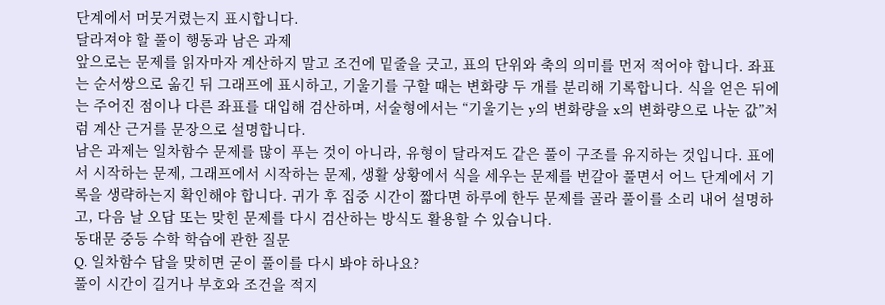단계에서 머뭇거렸는지 표시합니다.
달라져야 할 풀이 행동과 남은 과제
앞으로는 문제를 읽자마자 계산하지 말고 조건에 밑줄을 긋고, 표의 단위와 축의 의미를 먼저 적어야 합니다. 좌표는 순서쌍으로 옮긴 뒤 그래프에 표시하고, 기울기를 구할 때는 변화량 두 개를 분리해 기록합니다. 식을 얻은 뒤에는 주어진 점이나 다른 좌표를 대입해 검산하며, 서술형에서는 “기울기는 y의 변화량을 x의 변화량으로 나눈 값”처럼 계산 근거를 문장으로 설명합니다.
남은 과제는 일차함수 문제를 많이 푸는 것이 아니라, 유형이 달라져도 같은 풀이 구조를 유지하는 것입니다. 표에서 시작하는 문제, 그래프에서 시작하는 문제, 생활 상황에서 식을 세우는 문제를 번갈아 풀면서 어느 단계에서 기록을 생략하는지 확인해야 합니다. 귀가 후 집중 시간이 짧다면 하루에 한두 문제를 골라 풀이를 소리 내어 설명하고, 다음 날 오답 또는 맞힌 문제를 다시 검산하는 방식도 활용할 수 있습니다.
동대문 중등 수학 학습에 관한 질문
Q. 일차함수 답을 맞히면 굳이 풀이를 다시 봐야 하나요?
풀이 시간이 길거나 부호와 조건을 적지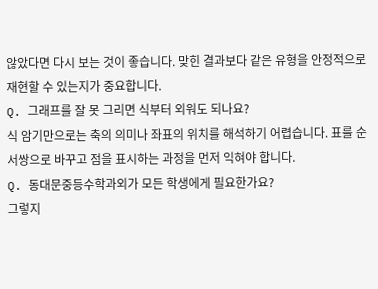않았다면 다시 보는 것이 좋습니다. 맞힌 결과보다 같은 유형을 안정적으로 재현할 수 있는지가 중요합니다.
Q. 그래프를 잘 못 그리면 식부터 외워도 되나요?
식 암기만으로는 축의 의미나 좌표의 위치를 해석하기 어렵습니다. 표를 순서쌍으로 바꾸고 점을 표시하는 과정을 먼저 익혀야 합니다.
Q. 동대문중등수학과외가 모든 학생에게 필요한가요?
그렇지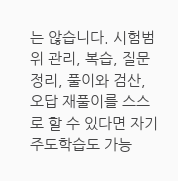는 않습니다. 시험범위 관리, 복습, 질문 정리, 풀이와 검산, 오답 재풀이를 스스로 할 수 있다면 자기주도학습도 가능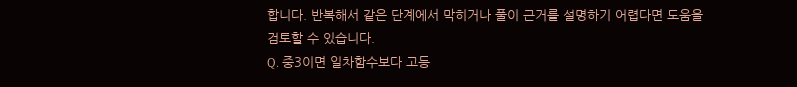합니다. 반복해서 같은 단계에서 막히거나 풀이 근거를 설명하기 어렵다면 도움을 검토할 수 있습니다.
Q. 중3이면 일차함수보다 고등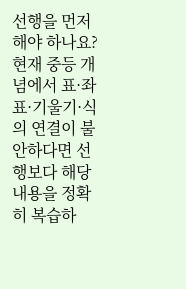선행을 먼저 해야 하나요?
현재 중등 개념에서 표·좌표·기울기·식의 연결이 불안하다면 선행보다 해당 내용을 정확히 복습하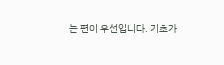는 편이 우선입니다. 기초가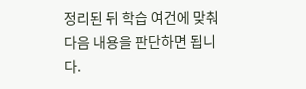정리된 뒤 학습 여건에 맞춰 다음 내용을 판단하면 됩니다.